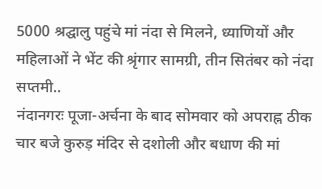5000 श्रद्घालु पहुंचे मां नंदा से मिलने, ध्याणियों और महिलाओं ने भेंट की श्रृंगार सामग्री, तीन सितंबर को नंदा सप्तमी..
नंदानगरः पूजा-अर्चना के बाद सोमवार को अपराह्न ठीक चार बजे कुरुड़ मंदिर से दशोली और बधाण की मां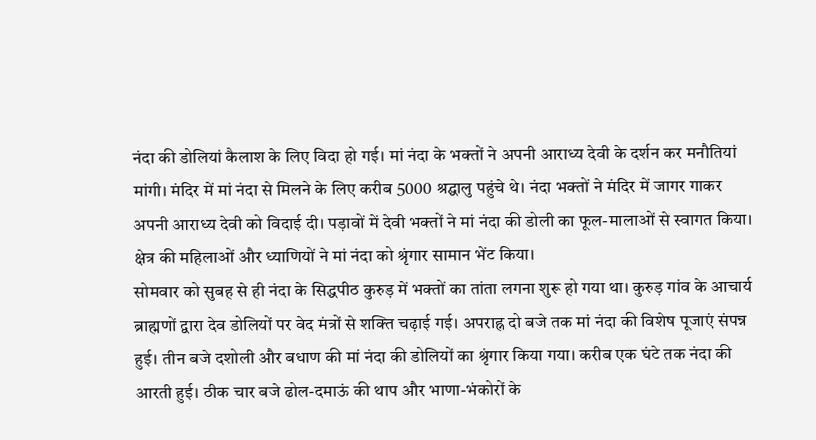नंदा की डोलियां कैलाश के लिए विदा हो गई। मां नंदा के भक्तों ने अपनी आराध्य देवी के दर्शन कर मनौतियां मांगी। मंदिर में मां नंदा से मिलने के लिए करीब 5000 श्रद्घालु पहुंचे थे। नंदा भक्तों ने मंदिर में जागर गाकर अपनी आराध्य देवी को विदाई दी। पड़ावों में देवी भक्तों ने मां नंदा की डोली का फूल-मालाओं से स्वागत किया। क्षेत्र की महिलाओं और ध्याणियों ने मां नंदा को श्रृंगार सामान भेंट किया।
सोमवार को सुबह से ही नंदा के सिद्धपीठ कुरुड़ में भक्तों का तांता लगना शुरू हो गया था। कुरुड़ गांव के आचार्य ब्राह्मणों द्वारा देव डोलियों पर वेद मंत्रों से शक्ति चढ़ाई गई। अपराह्न दो बजे तक मां नंदा की विशेष पूजाएं संपन्न हुई। तीन बजे दशोली और बधाण की मां नंदा की डोलियों का श्रृंगार किया गया। करीब एक घंटे तक नंदा की आरती हुई। ठीक चार बजे ढोल-दमाऊं की थाप और भाणा-भंकोरों के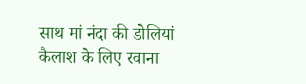साथ मां नंदा की डोलियां कैलाश के लिए रवाना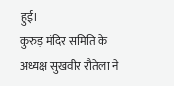हुई।
कुरुड़ मंदिर समिति के अध्यक्ष सुखवीर रौतेला ने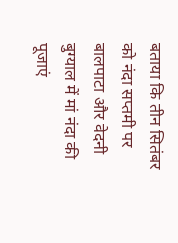बताया कि तीन सितंबर को नंदा सप्तमी पर बालपाटा और वेदनी बुग्याल में मां नंदा की पूजाएं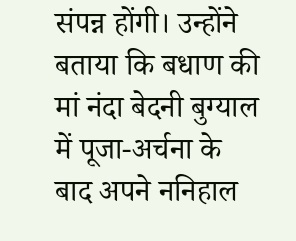संपन्न होंगी। उन्होंने बताया कि बधाण की मां नंदा बेदनी बुग्याल में पूजा-अर्चना के बाद अपने ननिहाल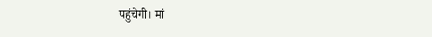पहुंचेगी। मां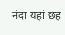नंदा यहां छह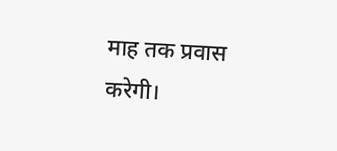माह तक प्रवास करेगी।